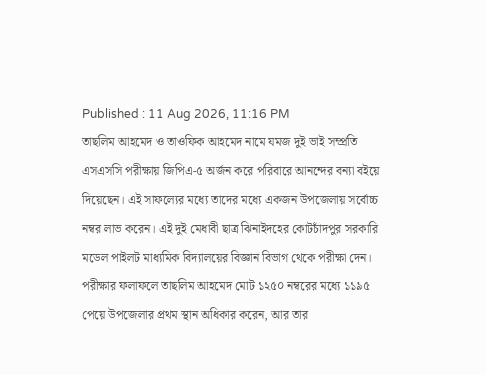Published : 11 Aug 2026, 11:16 PM
তাছলিম আহমেদ ও তাওফিক আহমেদ নামে যমজ দুই ভাই সম্প্রতি এসএসসি পরীক্ষায় জিপিএ-৫ অর্জন করে পরিবারে আনন্দের বন্যা বইয়ে দিয়েছেন। এই সাফল্যের মধ্যে তাদের মধ্যে একজন উপজেলায় সর্বোচ্চ নম্বর লাভ করেন। এই দুই মেধাবী ছাত্র ঝিনাইদহের কোটচাঁদপুর সরকারি মডেল পাইলট মাধ্যমিক বিদ্যালয়ের বিজ্ঞান বিভাগ থেকে পরীক্ষা দেন। পরীক্ষার ফলাফলে তাছলিম আহমেদ মোট ১২৫০ নম্বরের মধ্যে ১১৯৫ পেয়ে উপজেলার প্রথম স্থান অধিকার করেন, আর তার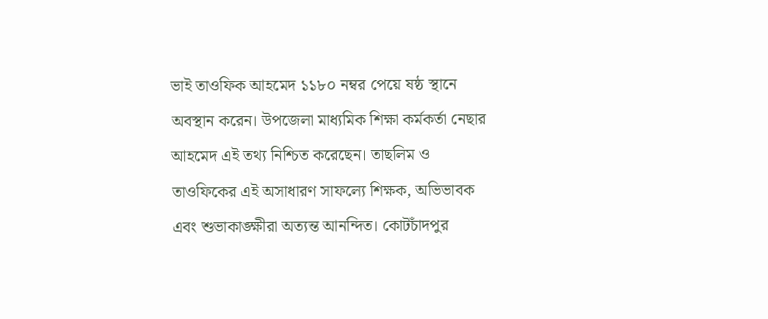ভাই তাওফিক আহমেদ ১১৮০ নম্বর পেয়ে ষষ্ঠ স্থানে অবস্থান করেন। উপজেলা মাধ্যমিক শিক্ষা কর্মকর্তা নেছার আহমেদ এই তথ্য নিশ্চিত করেছেন। তাছলিম ও তাওফিকের এই অসাধারণ সাফল্যে শিক্ষক, অভিভাবক এবং শুভাকাঙ্ক্ষীরা অত্যন্ত আনন্দিত। কোটচাঁদপুর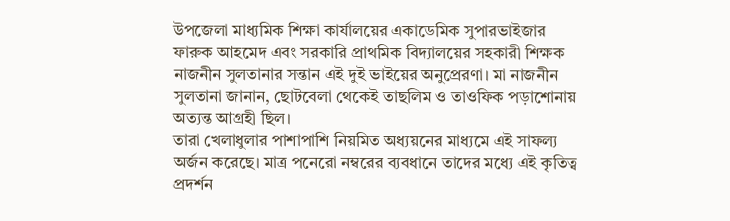উপজেলা মাধ্যমিক শিক্ষা কার্যালয়ের একাডেমিক সুপারভাইজার ফারুক আহমেদ এবং সরকারি প্রাথমিক বিদ্যালয়ের সহকারী শিক্ষক নাজনীন সুলতানার সন্তান এই দুই ভাইয়ের অনুপ্রেরণা। মা নাজনীন সুলতানা জানান, ছোটবেলা থেকেই তাছলিম ও তাওফিক পড়াশোনায় অত্যন্ত আগ্রহী ছিল।
তারা খেলাধুলার পাশাপাশি নিয়মিত অধ্যয়নের মাধ্যমে এই সাফল্য অর্জন করেছে। মাত্র পনেরো নম্বরের ব্যবধানে তাদের মধ্যে এই কৃতিত্ব প্রদর্শন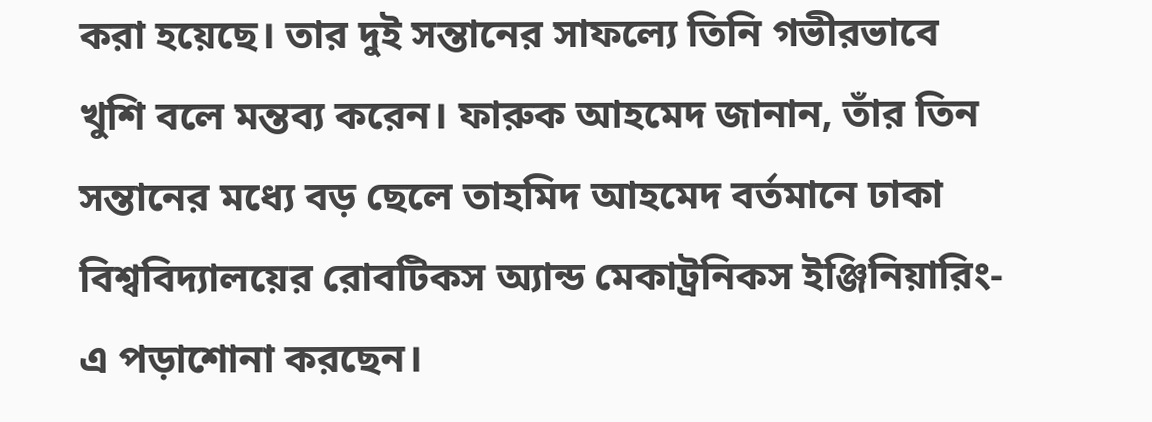করা হয়েছে। তার দুই সন্তানের সাফল্যে তিনি গভীরভাবে খুশি বলে মন্তব্য করেন। ফারুক আহমেদ জানান, তাঁর তিন সন্তানের মধ্যে বড় ছেলে তাহমিদ আহমেদ বর্তমানে ঢাকা বিশ্ববিদ্যালয়ের রোবটিকস অ্যান্ড মেকাট্রনিকস ইঞ্জিনিয়ারিং-এ পড়াশোনা করছেন।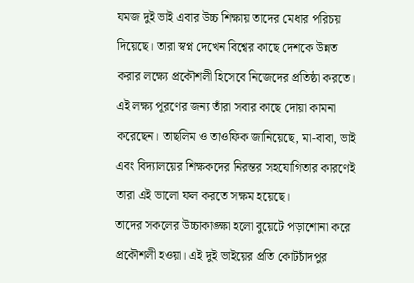যমজ দুই ভাই এবার উচ্চ শিক্ষায় তাদের মেধার পরিচয় দিয়েছে। তারা স্বপ্ন দেখেন বিশ্বের কাছে দেশকে উন্নত করার লক্ষ্যে প্রকৌশলী হিসেবে নিজেদের প্রতিষ্ঠা করতে। এই লক্ষ্য পূরণের জন্য তাঁরা সবার কাছে দোয়া কামনা করেছেন। তাছলিম ও তাওফিক জানিয়েছে, মা-বাবা, ভাই এবং বিদ্যালয়ের শিক্ষকদের নিরন্তর সহযোগিতার কারণেই তারা এই ভালো ফল করতে সক্ষম হয়েছে।
তাদের সকলের উচ্চাকাঙ্ক্ষা হলো বুয়েটে পড়াশোনা করে প্রকৌশলী হওয়া। এই দুই ভাইয়ের প্রতি কোটচাঁদপুর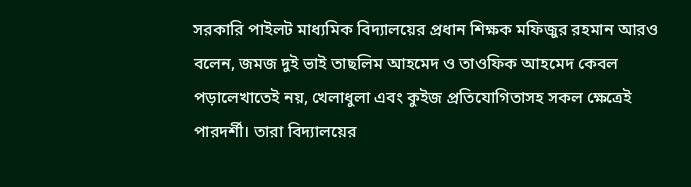সরকারি পাইলট মাধ্যমিক বিদ্যালয়ের প্রধান শিক্ষক মফিজুর রহমান আরও বলেন, জমজ দুই ভাই তাছলিম আহমেদ ও তাওফিক আহমেদ কেবল পড়ালেখাতেই নয়, খেলাধুলা এবং কুইজ প্রতিযোগিতাসহ সকল ক্ষেত্রেই পারদর্শী। তারা বিদ্যালয়ের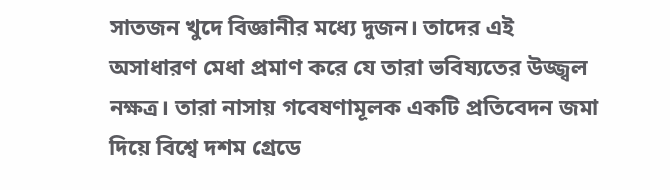সাতজন খুদে বিজ্ঞানীর মধ্যে দুজন। তাদের এই অসাধারণ মেধা প্রমাণ করে যে তারা ভবিষ্যতের উজ্জ্বল নক্ষত্র। তারা নাসায় গবেষণামূলক একটি প্রতিবেদন জমা দিয়ে বিশ্বে দশম গ্রেডে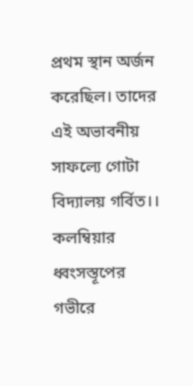প্রথম স্থান অর্জন করেছিল। তাদের এই অভাবনীয় সাফল্যে গোটা বিদ্যালয় গর্বিত।।
কলম্বিয়ার ধ্বংসস্তূপের গভীরে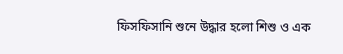ফিসফিসানি শুনে উদ্ধার হলো শিশু ও এক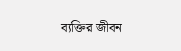ব্যক্তির জীবন